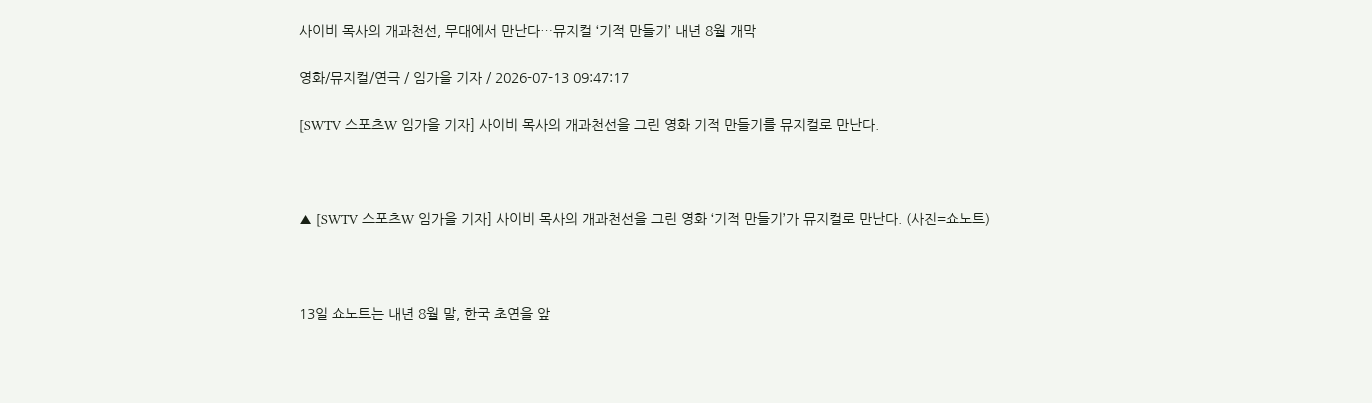사이비 목사의 개과천선, 무대에서 만난다…뮤지컬 ‘기적 만들기’ 내년 8월 개막

영화/뮤지컬/연극 / 임가을 기자 / 2026-07-13 09:47:17

[SWTV 스포츠W 임가을 기자] 사이비 목사의 개과천선을 그린 영화 기적 만들기를 뮤지컬로 만난다.



▲ [SWTV 스포츠W 임가을 기자] 사이비 목사의 개과천선을 그린 영화 ‘기적 만들기’가 뮤지컬로 만난다. (사진=쇼노트)



13일 쇼노트는 내년 8월 말, 한국 초연을 앞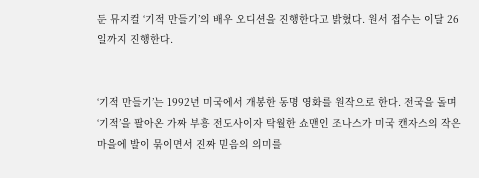둔 뮤지컬 ‘기적 만들기’의 배우 오디션을 진행한다고 밝혔다. 원서 접수는 이달 26일까지 진행한다.


‘기적 만들기’는 1992년 미국에서 개봉한 동명 영화를 원작으로 한다. 전국을 돌며 ‘기적’을 팔아온 가짜 부흥 전도사이자 탁월한 쇼맨인 조나스가 미국 캔자스의 작은 마을에 발이 묶이면서 진짜 믿음의 의미를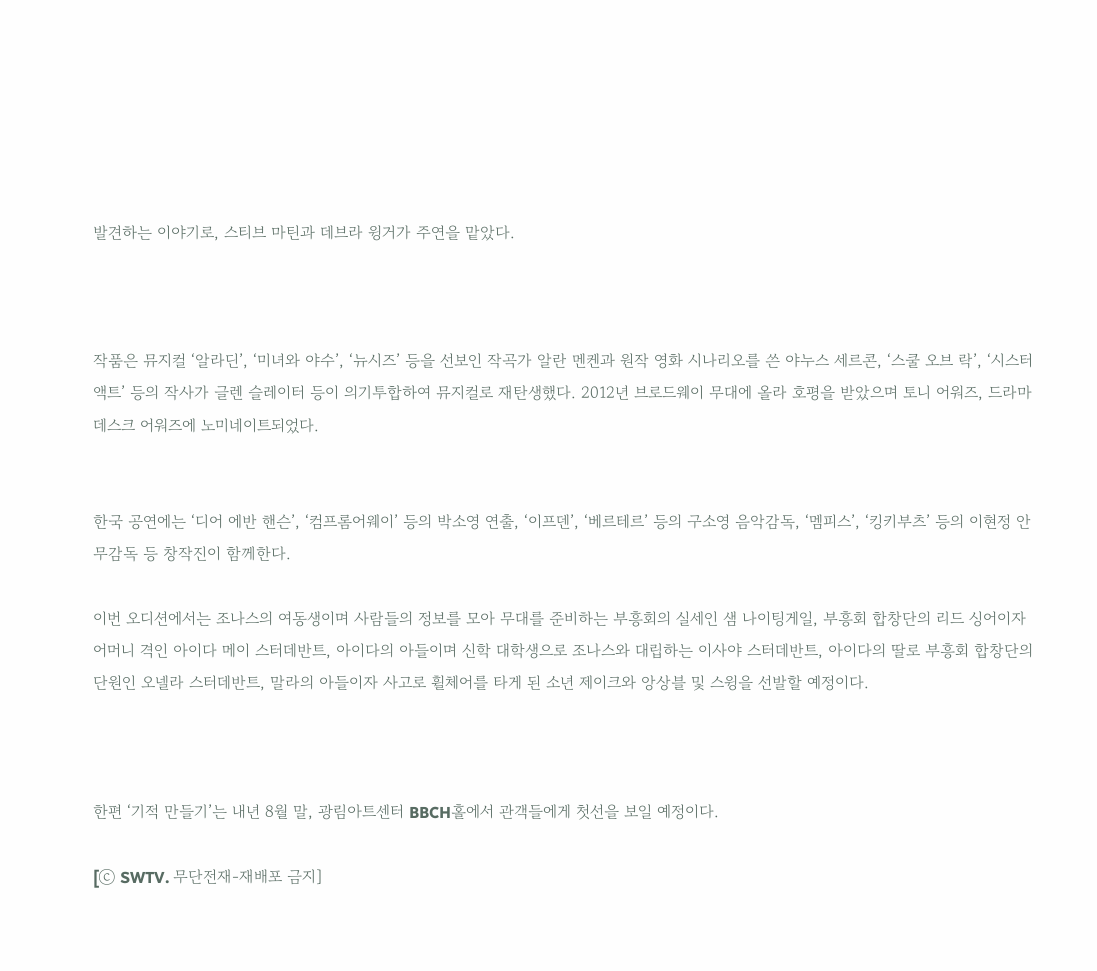발견하는 이야기로, 스티브 마틴과 데브라 윙거가 주연을 맡았다.



작품은 뮤지컬 ‘알라딘’, ‘미녀와 야수’, ‘뉴시즈’ 등을 선보인 작곡가 알란 멘켄과 원작 영화 시나리오를 쓴 야누스 세르콘, ‘스쿨 오브 락’, ‘시스터 액트’ 등의 작사가 글렌 슬레이터 등이 의기투합하여 뮤지컬로 재탄생했다. 2012년 브로드웨이 무대에 올라 호평을 받았으며 토니 어워즈, 드라마 데스크 어워즈에 노미네이트되었다.


한국 공연에는 ‘디어 에반 핸슨’, ‘컴프롬어웨이’ 등의 박소영 연출, ‘이프덴’, ‘베르테르’ 등의 구소영 음악감독, ‘멤피스’, ‘킹키부츠’ 등의 이현정 안무감독 등 창작진이 함께한다.

이번 오디션에서는 조나스의 여동생이며 사람들의 정보를 모아 무대를 준비하는 부흥회의 실세인 샘 나이팅게일, 부흥회 합창단의 리드 싱어이자 어머니 격인 아이다 메이 스터데반트, 아이다의 아들이며 신학 대학생으로 조나스와 대립하는 이사야 스터데반트, 아이다의 딸로 부흥회 합창단의 단원인 오넬라 스터데반트, 말라의 아들이자 사고로 휠체어를 타게 된 소년 제이크와 앙상블 및 스윙을 선발할 예정이다.



한편 ‘기적 만들기’는 내년 8월 말, 광림아트센터 BBCH홀에서 관객들에게 첫선을 보일 예정이다.

[ⓒ SWTV. 무단전재-재배포 금지]